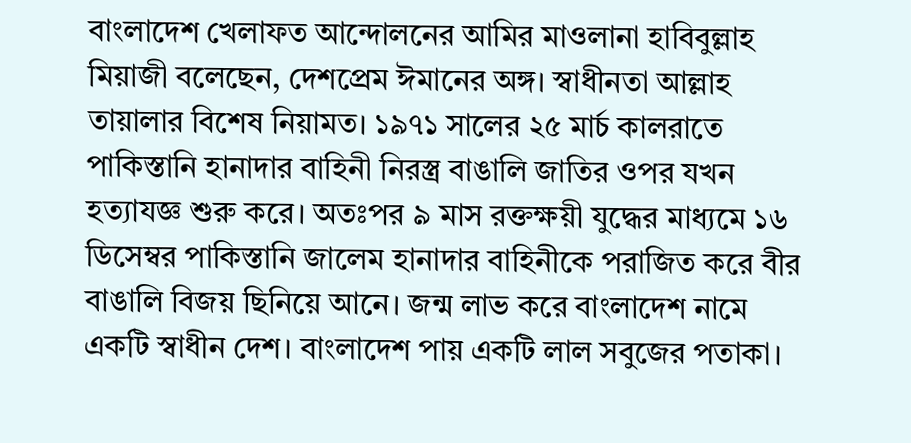বাংলাদেশ খেলাফত আন্দোলনের আমির মাওলানা হাবিবুল্লাহ মিয়াজী বলেছেন, দেশপ্রেম ঈমানের অঙ্গ। স্বাধীনতা আল্লাহ তায়ালার বিশেষ নিয়ামত। ১৯৭১ সালের ২৫ মার্চ কালরাতে পাকিস্তানি হানাদার বাহিনী নিরস্ত্র বাঙালি জাতির ওপর যখন হত্যাযজ্ঞ শুরু করে। অতঃপর ৯ মাস রক্তক্ষয়ী যুদ্ধের মাধ্যমে ১৬ ডিসেম্বর পাকিস্তানি জালেম হানাদার বাহিনীকে পরাজিত করে বীর বাঙালি বিজয় ছিনিয়ে আনে। জন্ম লাভ করে বাংলাদেশ নামে একটি স্বাধীন দেশ। বাংলাদেশ পায় একটি লাল সবুজের পতাকা।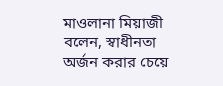মাওলানা মিয়াজী বলেন, স্বাধীনতা অর্জন করার চেয়ে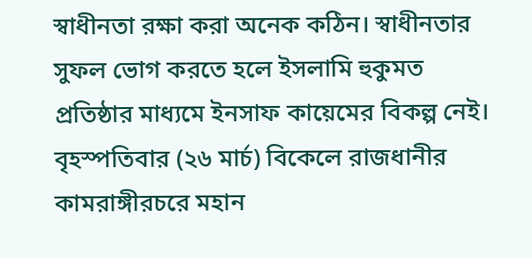স্বাধীনতা রক্ষা করা অনেক কঠিন। স্বাধীনতার সুফল ভোগ করতে হলে ইসলামি হুকুমত প্রতিষ্ঠার মাধ্যমে ইনসাফ কায়েমের বিকল্প নেই।
বৃহস্পতিবার (২৬ মার্চ) বিকেলে রাজধানীর কামরাঙ্গীরচরে মহান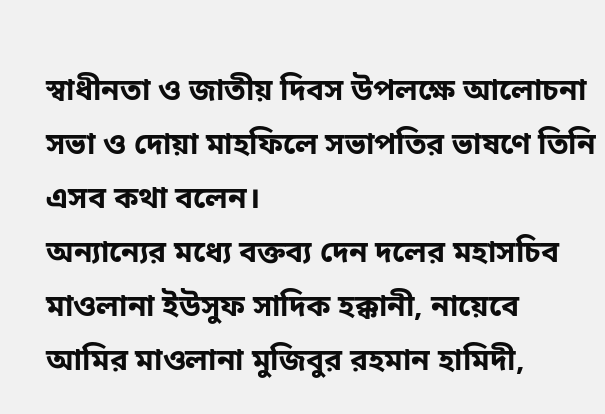স্বাধীনতা ও জাতীয় দিবস উপলক্ষে আলোচনা সভা ও দোয়া মাহফিলে সভাপতির ভাষণে তিনি এসব কথা বলেন।
অন্যান্যের মধ্যে বক্তব্য দেন দলের মহাসচিব মাওলানা ইউসুফ সাদিক হক্কানী, নায়েবে আমির মাওলানা মুজিবুর রহমান হামিদী,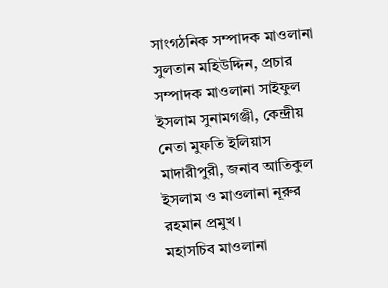সাংগঠনিক সম্পাদক মাওলানা সুলতান মহিউদ্দিন, প্রচার সম্পাদক মাওলানা সাইফুল ইসলাম সুনামগঞ্জী, কেন্দ্রীয় নেতা মুফতি ইলিয়াস মাদারীপুরী, জনাব আতিকুল ইসলাম ও মাওলানা নূরুর রহমান প্রমুখ।
মহাসচিব মাওলানা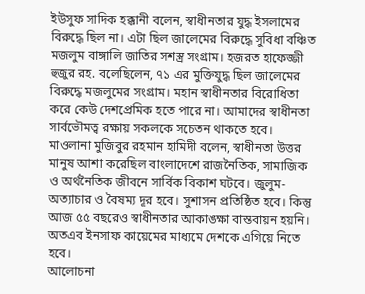ইউসুফ সাদিক হক্কানী বলেন, স্বাধীনতার যুদ্ধ ইসলামের বিরুদ্ধে ছিল না। এটা ছিল জালেমের বিরুদ্ধে সুবিধা বঞ্চিত মজলুম বাঙ্গালি জাতির সশস্ত্র সংগ্রাম। হজরত হাফেজ্জী হুজুর রহ. বলেছিলেন, ৭১ এর মুক্তিযুদ্ধ ছিল জালেমের বিরুদ্ধে মজলুমের সংগ্রাম। মহান স্বাধীনতার বিরোধিতা করে কেউ দেশপ্রেমিক হতে পারে না। আমাদের স্বাধীনতা সার্বভৌমত্ব রক্ষায় সকলকে সচেতন থাকতে হবে।
মাওলানা মুজিবুর রহমান হামিদী বলেন, স্বাধীনতা উত্তর মানুষ আশা করেছিল বাংলাদেশে রাজনৈতিক, সামাজিক ও অর্থনৈতিক জীবনে সার্বিক বিকাশ ঘটবে। জুলুম-অত্যাচার ও বৈষম্য দূর হবে। সুশাসন প্রতিষ্ঠিত হবে। কিন্তু আজ ৫৫ বছরেও স্বাধীনতার আকাঙ্ক্ষা বাস্তবায়ন হয়নি। অতএব ইনসাফ কায়েমের মাধ্যমে দেশকে এগিয়ে নিতে হবে।
আলোচনা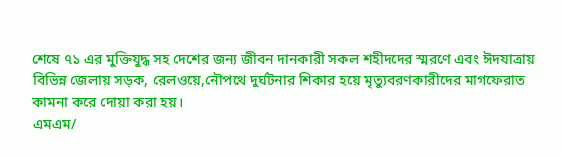শেষে ৭১ এর মুক্তিযুদ্ধ সহ দেশের জন্য জীবন দানকারী সকল শহীদদের স্মরণে এবং ঈদযাত্রায় বিভিন্ন জেলায় সড়ক, রেলওয়ে,নৌপথে দুর্ঘটনার শিকার হয়ে মৃত্যুবরণকারীদের মাগফেরাত কামনা করে দোয়া করা হয়।
এমএম/